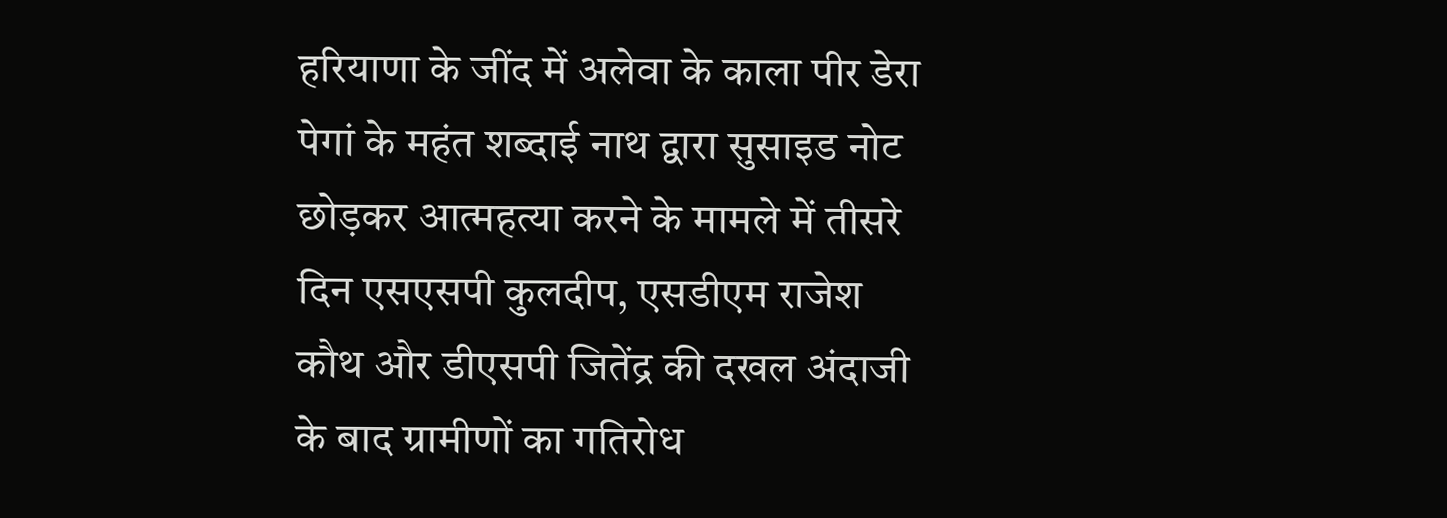हरियाणा के जींद में अलेवा के काला पीर डेरा पेगां के महंत शब्दाई नाथ द्वारा सुसाइड नोट छोड़कर आत्महत्या करने के मामले में तीसरे दिन एसएसपी कुलदीप, एसडीएम राजेश कौथ और डीएसपी जितेंद्र की दखल अंदाजी के बाद ग्रामीणों का गतिरोध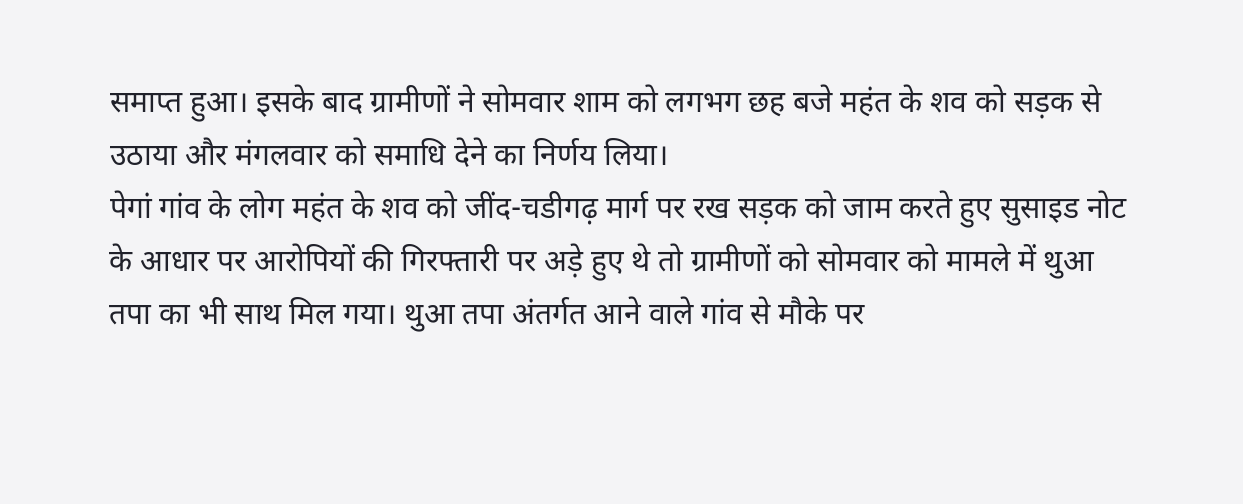समाप्त हुआ। इसके बाद ग्रामीणों ने सोमवार शाम को लगभग छह बजे महंत के शव को सड़क से उठाया और मंगलवार को समाधि देने का निर्णय लिया।
पेगां गांव के लोग महंत के शव को जींद-चडीगढ़ मार्ग पर रख सड़क को जाम करते हुए सुसाइड नोट के आधार पर आरोपियों की गिरफ्तारी पर अड़े हुए थे तो ग्रामीणों को सोमवार को मामले में थुआ तपा का भी साथ मिल गया। थुआ तपा अंतर्गत आने वाले गांव से मौके पर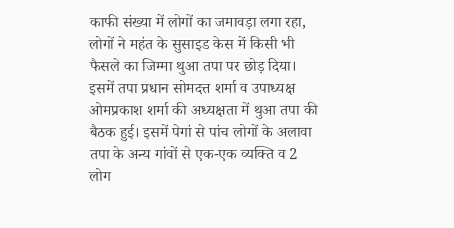काफी संख्या में लोगों का जमावड़ा लगा रहा, लोगों ने महंत के सुसाइड केस में किसी भी फैसले का जिम्मा थुआ तपा पर छोड़ दिया। इसमें तपा प्रधान सोमदत्त शर्मा व उपाध्यक्ष ओमप्रकाश शर्मा की अध्यक्षता में थुआ तपा की बैठक हुई। इसमें पेगां से पांच लोगों के अलावा तपा के अन्य गांवों से एक-एक व्यक्ति व 2 लोग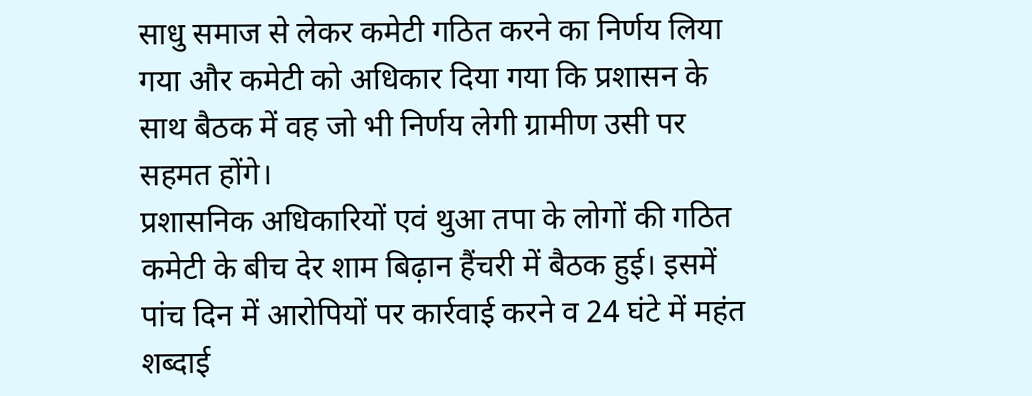साधु समाज से लेकर कमेटी गठित करने का निर्णय लिया गया और कमेटी को अधिकार दिया गया कि प्रशासन के साथ बैठक में वह जो भी निर्णय लेगी ग्रामीण उसी पर सहमत होंगे।
प्रशासनिक अधिकारियों एवं थुआ तपा के लोगों की गठित कमेटी के बीच देर शाम बिढ़ान हैंचरी में बैठक हुई। इसमें पांच दिन में आरोपियों पर कार्रवाई करने व 24 घंटे में महंत शब्दाई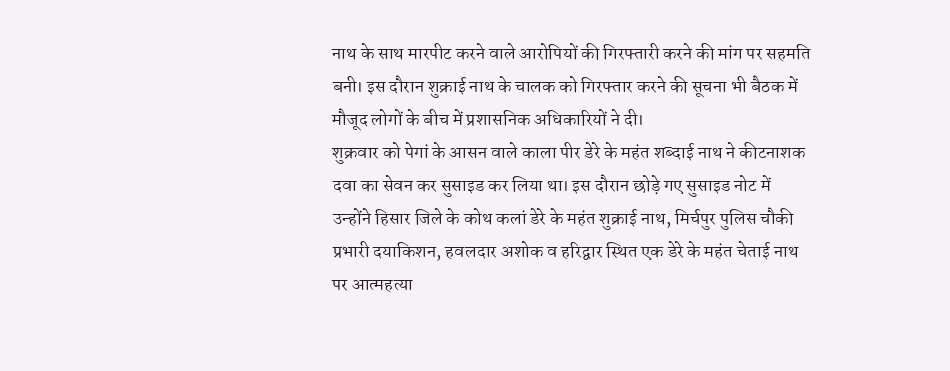नाथ के साथ मारपीट करने वाले आरोपियों की गिरफ्तारी करने की मांग पर सहमति बनी। इस दौरान शुक्राई नाथ के चालक को गिरफ्तार करने की सूचना भी बैठक में मौजूद लोगों के बीच में प्रशासनिक अधिकारियों ने दी।
शुक्रवार को पेगां के आसन वाले काला पीर डेरे के महंत शब्दाई नाथ ने कीटनाशक दवा का सेवन कर सुसाइड कर लिया था। इस दौरान छोड़े गए सुसाइड नोट में उन्होंने हिसार जिले के कोथ कलां डेरे के महंत शुक्राई नाथ, मिर्चपुर पुलिस चौकी प्रभारी दयाकिशन, हवलदार अशोक व हरिद्वार स्थित एक डेरे के महंत चेताई नाथ पर आत्महत्या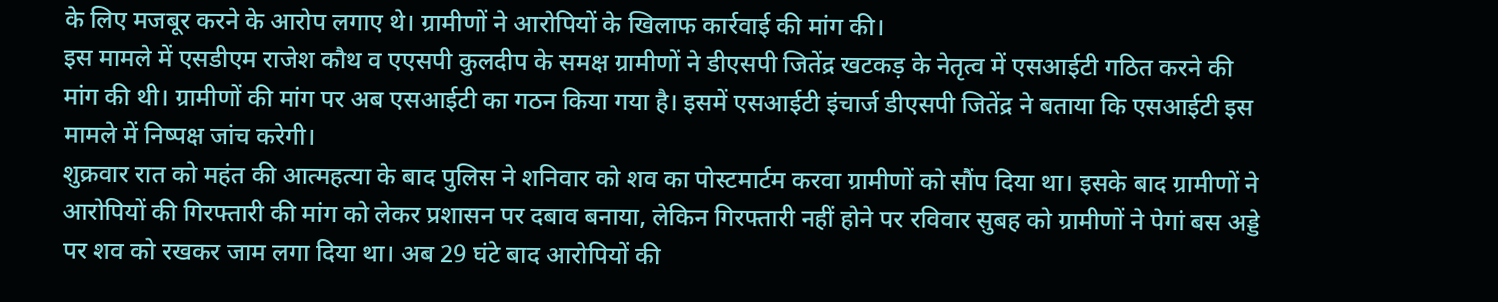के लिए मजबूर करने के आरोप लगाए थे। ग्रामीणों ने आरोपियों के खिलाफ कार्रवाई की मांग की।
इस मामले में एसडीएम राजेश कौथ व एएसपी कुलदीप के समक्ष ग्रामीणों ने डीएसपी जितेंद्र खटकड़ के नेतृत्व में एसआईटी गठित करने की मांग की थी। ग्रामीणों की मांग पर अब एसआईटी का गठन किया गया है। इसमें एसआईटी इंचार्ज डीएसपी जितेंद्र ने बताया कि एसआईटी इस मामले में निष्पक्ष जांच करेगी।
शुक्रवार रात को महंत की आत्महत्या के बाद पुलिस ने शनिवार को शव का पोस्टमार्टम करवा ग्रामीणों को सौंप दिया था। इसके बाद ग्रामीणों ने आरोपियों की गिरफ्तारी की मांग को लेकर प्रशासन पर दबाव बनाया, लेकिन गिरफ्तारी नहीं होने पर रविवार सुबह को ग्रामीणों ने पेगां बस अड्डे पर शव को रखकर जाम लगा दिया था। अब 29 घंटे बाद आरोपियों की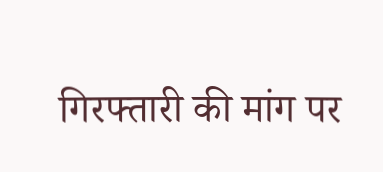गिरफ्तारी की मांग पर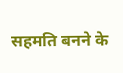सहमति बनने के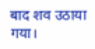बाद शव उठाया गया।